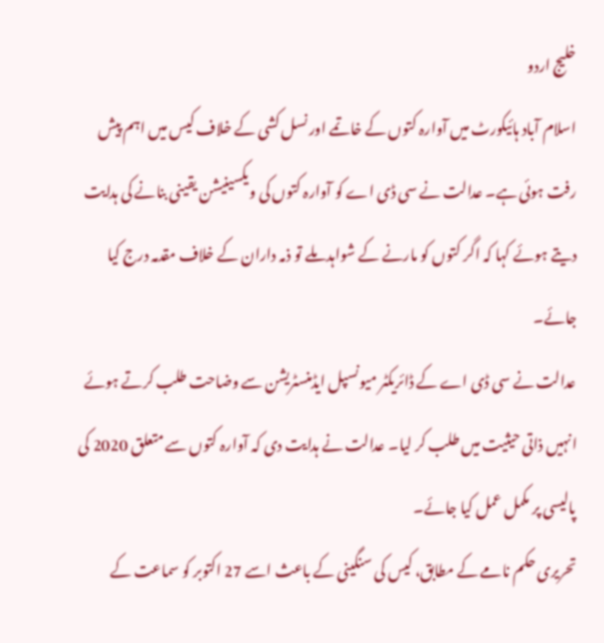خلیج اردو
اسلام آباد ہائیکورٹ میں آوارہ کتوں کے خاتمے اور نسل کشی کے خلاف کیس میں اہم پیش رفت ہوئی ہے۔ عدالت نے سی ڈی اے کو آوارہ کتوں کی ویکسینیشن یقینی بنانے کی ہدایت دیتے ہوئے کہا کہ اگر کتوں کو مارنے کے شواہد ملے تو ذمہ داران کے خلاف مقدمہ درج کیا جائے۔
عدالت نے سی ڈی اے کے ڈائریکٹر میونسپل ایڈمنسٹریشن سے وضاحت طلب کرتے ہوئے انہیں ذاتی حیثیت میں طلب کر لیا۔ عدالت نے ہدایت دی کہ آوارہ کتوں سے متعلق 2020 کی پالیسی پر مکمل عمل کیا جائے۔
تحریری حکم نامے کے مطابق، کیس کی سنگینی کے باعث اسے 27 اکتوبر کو سماعت کے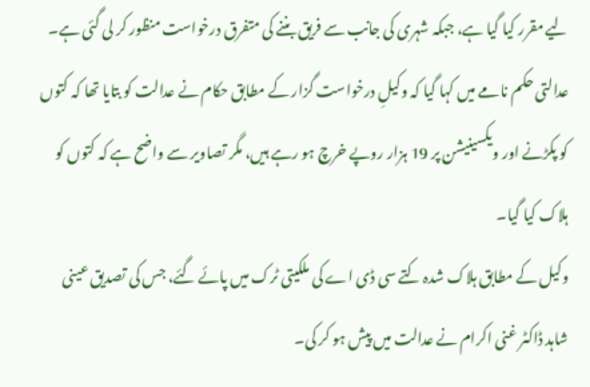لیے مقرر کیا گیا ہے، جبکہ شہری کی جانب سے فریق بننے کی متفرق درخواست منظور کر لی گئی ہے۔
عدالتی حکم نامے میں کہا گیا کہ وکیلِ درخواست گزار کے مطابق حکام نے عدالت کو بتایا تھا کہ کتوں کو پکڑنے اور ویکسینیشن پر 19 ہزار روپے خرچ ہو رہے ہیں، مگر تصاویر سے واضح ہے کہ کتوں کو ہلاک کیا گیا۔
وکیل کے مطابق ہلاک شدہ کتے سی ڈی اے کی ملکیتی ٹرک میں پائے گئے، جس کی تصدیق عینی شاہد ڈاکٹر غنی اکرام نے عدالت میں پیش ہو کر کی۔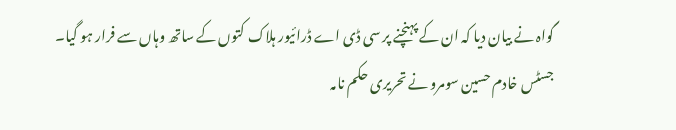گواہ نے بیان دیا کہ ان کے پہنچنے پر سی ڈی اے ڈرائیور ہلاک کتوں کے ساتھ وہاں سے فرار ہو گیا۔
جسٹس خادم حسین سومرو نے تحریری حکم نامہ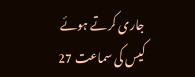جاری کرتے ہوئے کیس کی سماعت 27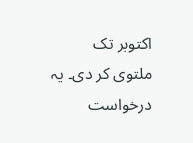اکتوبر تک ملتوی کر دی۔ یہ درخواست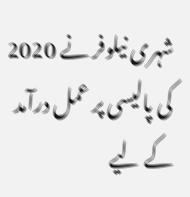شہری نیلوفر نے 2020 کی پالیسی پر عمل درآمد کے لیے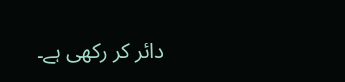دائر کر رکھی ہے۔